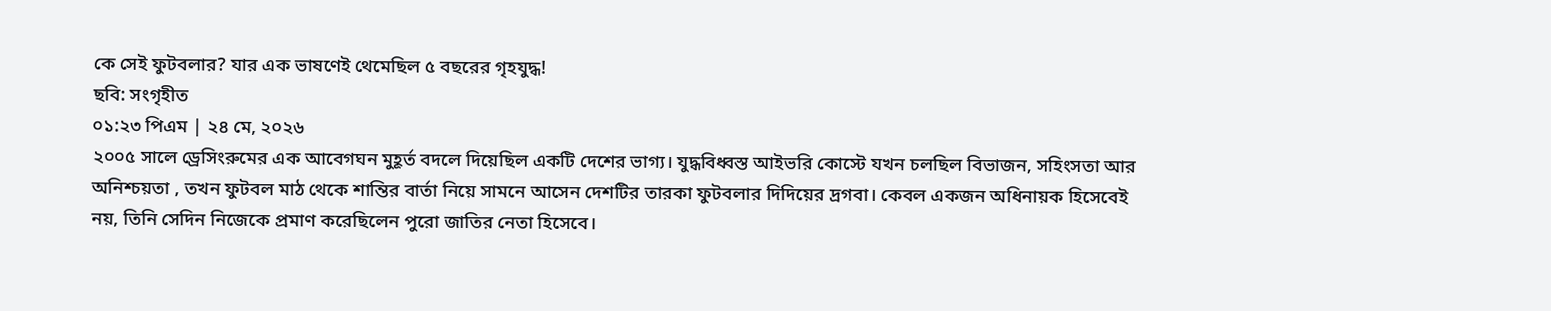কে সেই ফুটবলার? যার এক ভাষণেই থেমেছিল ৫ বছরের গৃহযুদ্ধ!
ছবি: সংগৃহীত
০১:২৩ পিএম | ২৪ মে, ২০২৬
২০০৫ সালে ড্রেসিংরুমের এক আবেগঘন মুহূর্ত বদলে দিয়েছিল একটি দেশের ভাগ্য। যুদ্ধবিধ্বস্ত আইভরি কোস্টে যখন চলছিল বিভাজন, সহিংসতা আর অনিশ্চয়তা , তখন ফুটবল মাঠ থেকে শান্তির বার্তা নিয়ে সামনে আসেন দেশটির তারকা ফুটবলার দিদিয়ের দ্রগবা। কেবল একজন অধিনায়ক হিসেবেই নয়, তিনি সেদিন নিজেকে প্রমাণ করেছিলেন পুরো জাতির নেতা হিসেবে।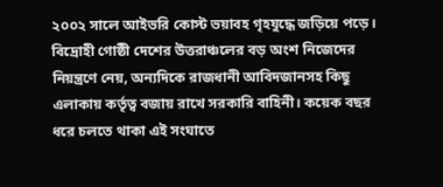২০০২ সালে আইভরি কোস্ট ভয়াবহ গৃহযুদ্ধে জড়িয়ে পড়ে। বিদ্রোহী গোষ্ঠী দেশের উত্তরাঞ্চলের বড় অংশ নিজেদের নিয়ন্ত্রণে নেয়, অন্যদিকে রাজধানী আবিদজানসহ কিছু এলাকায় কর্তৃত্ব বজায় রাখে সরকারি বাহিনী। কয়েক বছর ধরে চলতে থাকা এই সংঘাতে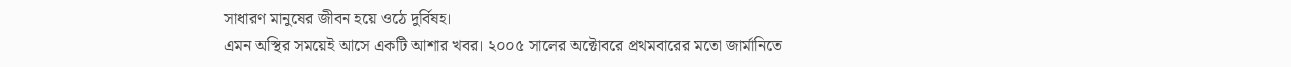সাধারণ মানুষের জীবন হয়ে ওঠে দুর্বিষহ।
এমন অস্থির সময়েই আসে একটি আশার খবর। ২০০৫ সালের অক্টোবরে প্রথমবারের মতো জার্মানিতে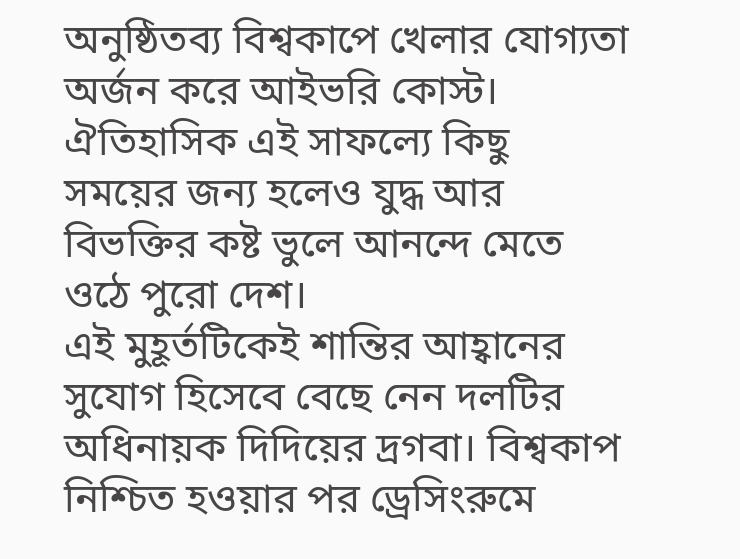অনুষ্ঠিতব্য বিশ্বকাপে খেলার যোগ্যতা অর্জন করে আইভরি কোস্ট। ঐতিহাসিক এই সাফল্যে কিছু সময়ের জন্য হলেও যুদ্ধ আর বিভক্তির কষ্ট ভুলে আনন্দে মেতে ওঠে পুরো দেশ।
এই মুহূর্তটিকেই শান্তির আহ্বানের সুযোগ হিসেবে বেছে নেন দলটির অধিনায়ক দিদিয়ের দ্রগবা। বিশ্বকাপ নিশ্চিত হওয়ার পর ড্রেসিংরুমে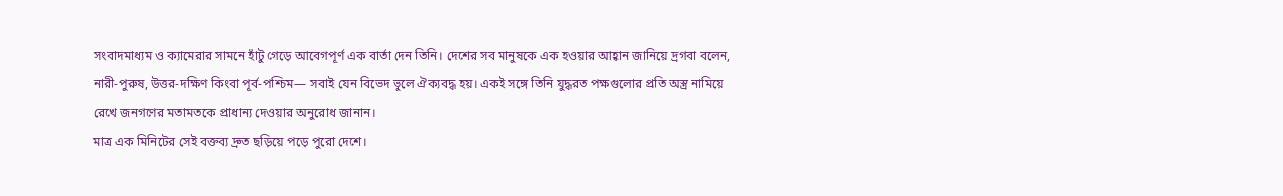সংবাদমাধ্যম ও ক্যামেরার সামনে হাঁটু গেড়ে আবেগপূর্ণ এক বার্তা দেন তিনি। দেশের সব মানুষকে এক হওয়ার আহ্বান জানিয়ে দ্রগবা বলেন, নারী-পুরুষ, উত্তর-দক্ষিণ কিংবা পূর্ব-পশ্চিম— সবাই যেন বিভেদ ভুলে ঐক্যবদ্ধ হয়। একই সঙ্গে তিনি যুদ্ধরত পক্ষগুলোর প্রতি অস্ত্র নামিয়ে রেখে জনগণের মতামতকে প্রাধান্য দেওয়ার অনুরোধ জানান।
মাত্র এক মিনিটের সেই বক্তব্য দ্রুত ছড়িয়ে পড়ে পুরো দেশে।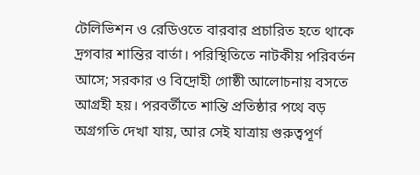টেলিভিশন ও রেডিওতে বারবার প্রচারিত হতে থাকে দ্রগবার শান্তির বার্তা। পরিস্থিতিতে নাটকীয় পরিবর্তন আসে; সরকার ও বিদ্রোহী গোষ্ঠী আলোচনায় বসতে আগ্রহী হয়। পরবর্তীতে শান্তি প্রতিষ্ঠার পথে বড় অগ্রগতি দেখা যায়, আর সেই যাত্রায় গুরুত্বপূর্ণ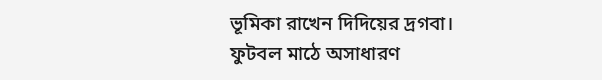ভূমিকা রাখেন দিদিয়ের দ্রগবা।
ফুটবল মাঠে অসাধারণ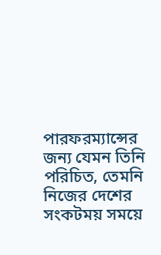পারফরম্যান্সের জন্য যেমন তিনি পরিচিত, তেমনি নিজের দেশের সংকটময় সময়ে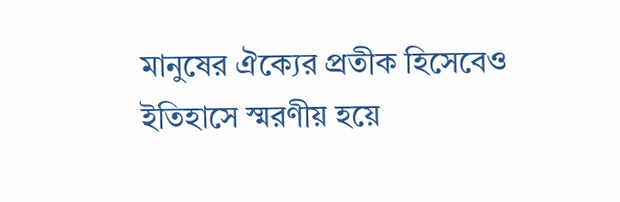মানুষের ঐক্যের প্রতীক হিসেবেও ইতিহাসে স্মরণীয় হয়ে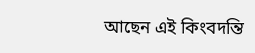আছেন এই কিংবদন্তি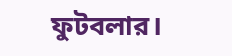ফুটবলার।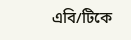এবি/টিকে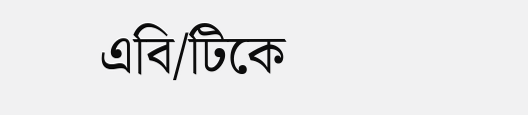এবি/টিকে